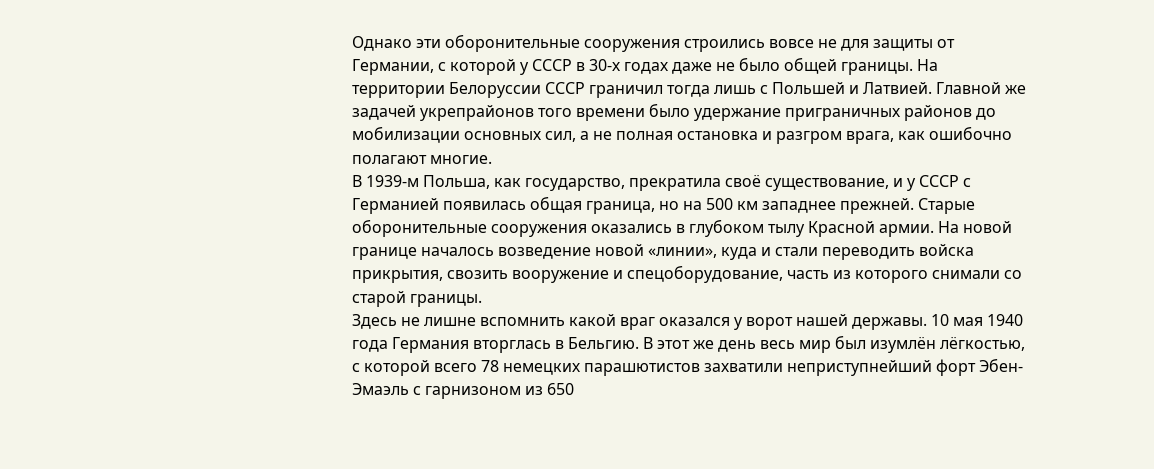Однако эти оборонительные сооружения строились вовсе не для защиты от Германии, с которой у СССР в 30-х годах даже не было общей границы. На территории Белоруссии СССР граничил тогда лишь с Польшей и Латвией. Главной же задачей укрепрайонов того времени было удержание приграничных районов до мобилизации основных сил, а не полная остановка и разгром врага, как ошибочно полагают многие.
В 1939-м Польша, как государство, прекратила своё существование, и у СССР с Германией появилась общая граница, но на 500 км западнее прежней. Старые оборонительные сооружения оказались в глубоком тылу Красной армии. На новой границе началось возведение новой «линии», куда и стали переводить войска прикрытия, свозить вооружение и спецоборудование, часть из которого снимали со старой границы.
Здесь не лишне вспомнить какой враг оказался у ворот нашей державы. 10 мая 1940 года Германия вторглась в Бельгию. В этот же день весь мир был изумлён лёгкостью, с которой всего 78 немецких парашютистов захватили неприступнейший форт Эбен-Эмаэль с гарнизоном из 650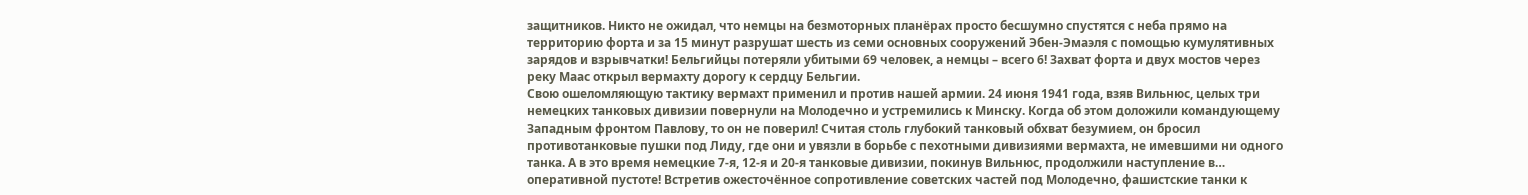защитников. Никто не ожидал, что немцы на безмоторных планёрах просто бесшумно спустятся с неба прямо на территорию форта и за 15 минут разрушат шесть из семи основных сооружений Эбен-Эмаэля с помощью кумулятивных зарядов и взрывчатки! Бельгийцы потеряли убитыми 69 человек, а немцы – всего 6! Захват форта и двух мостов через реку Маас открыл вермахту дорогу к сердцу Бельгии.
Свою ошеломляющую тактику вермахт применил и против нашей армии. 24 июня 1941 года, взяв Вильнюс, целых три немецких танковых дивизии повернули на Молодечно и устремились к Минску. Когда об этом доложили командующему Западным фронтом Павлову, то он не поверил! Считая столь глубокий танковый обхват безумием, он бросил противотанковые пушки под Лиду, где они и увязли в борьбе с пехотными дивизиями вермахта, не имевшими ни одного танка. А в это время немецкие 7-я, 12-я и 20-я танковые дивизии, покинув Вильнюс, продолжили наступление в… оперативной пустоте! Встретив ожесточённое сопротивление советских частей под Молодечно, фашистские танки к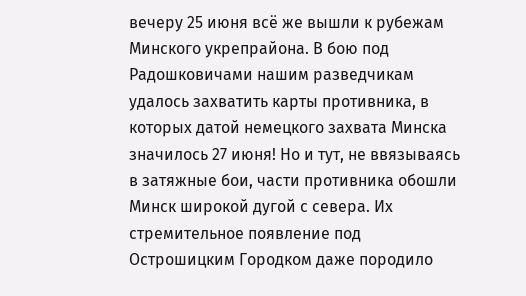вечеру 25 июня всё же вышли к рубежам Минского укрепрайона. В бою под Радошковичами нашим разведчикам удалось захватить карты противника, в которых датой немецкого захвата Минска значилось 27 июня! Но и тут, не ввязываясь в затяжные бои, части противника обошли Минск широкой дугой с севера. Их стремительное появление под Острошицким Городком даже породило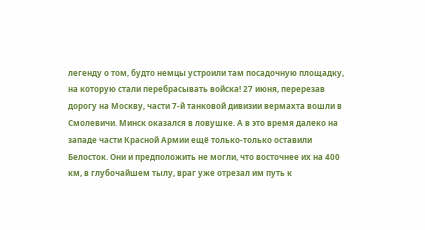легенду о том, будто немцы устроили там посадочную площадку, на которую стали перебрасывать войска! 27 июня, перерезав дорогу на Москву, части 7-й танковой дивизии вермахта вошли в Смолевичи. Минск оказался в ловушке. А в это время далеко на западе части Красной Армии ещё только-только оставили Белосток. Они и предположить не могли, что восточнее их на 400 км, в глубочайшем тылу, враг уже отрезал им путь к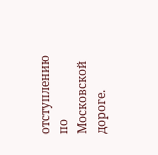отступлению по Московской дороге.